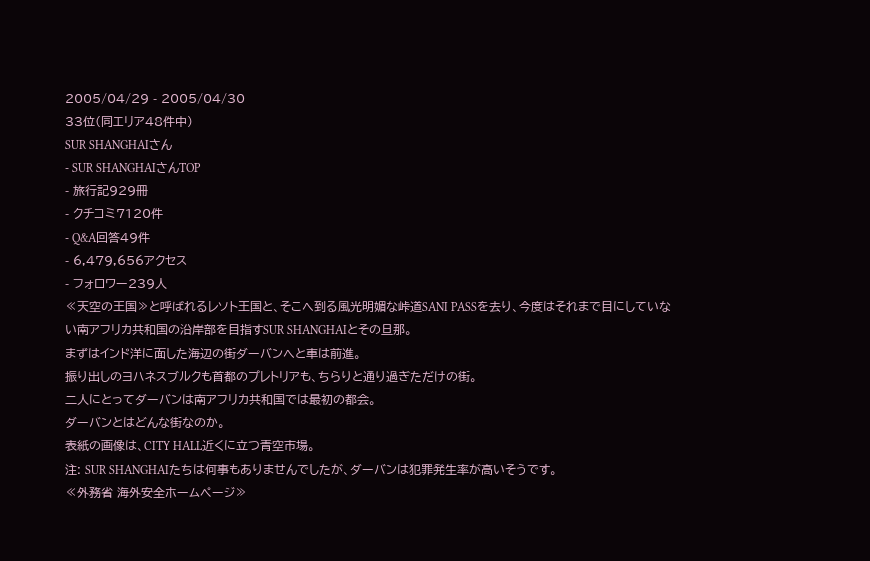2005/04/29 - 2005/04/30
33位(同エリア48件中)
SUR SHANGHAIさん
- SUR SHANGHAIさんTOP
- 旅行記929冊
- クチコミ7120件
- Q&A回答49件
- 6,479,656アクセス
- フォロワー239人
≪天空の王国≫と呼ばれるレソト王国と、そこへ到る風光明媚な峠道SANI PASSを去り、今度はそれまで目にしていない南アフリカ共和国の沿岸部を目指すSUR SHANGHAIとその旦那。
まずはインド洋に面した海辺の街ダーバンへと車は前進。
振り出しのヨハネスブルクも首都のプレトリアも、ちらりと通り過ぎただけの街。
二人にとってダーバンは南アフリカ共和国では最初の都会。
ダーバンとはどんな街なのか。
表紙の画像は、CITY HALL近くに立つ青空市場。
注: SUR SHANGHAIたちは何事もありませんでしたが、ダーバンは犯罪発生率が高いそうです。
≪外務省 海外安全ホームページ≫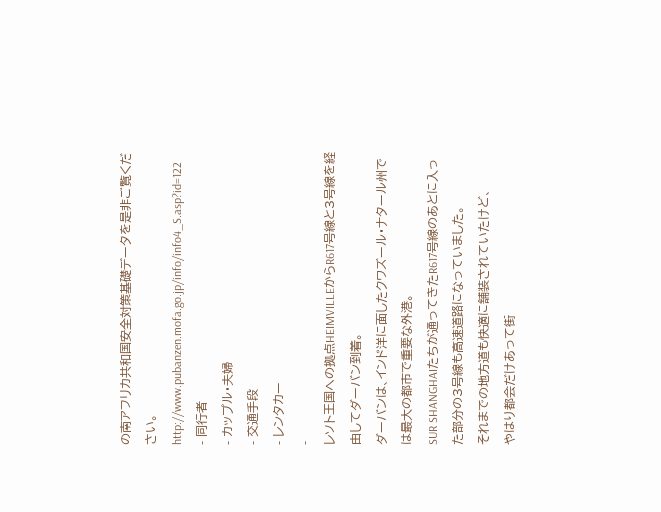の南アフリカ共和国安全対策基礎データを是非ご覧ください。
http://www.pubanzen.mofa.go.jp/info/info4_S.asp?id=122
- 同行者
- カップル・夫婦
- 交通手段
- レンタカー
-
レソト王国への拠点HEIMVILLEからR617号線と3号線を経由してダーバン到着。
ダーバンは、インド洋に面したクワズール・ナタール州では最大の都市で重要な外港。
SUR SHANGHAIたちが通ってきたR617号線のあとに入った部分の3号線も高速道路になっていました。
それまでの地方道も快適に舗装されていたけど、
やはり都会だけあって街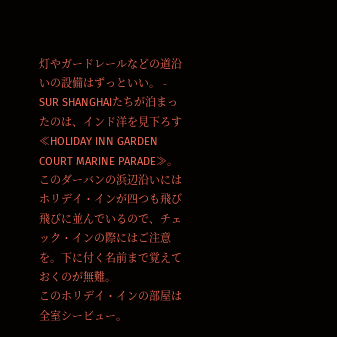灯やガードレールなどの道沿いの設備はずっといい。 -
SUR SHANGHAIたちが泊まったのは、インド洋を見下ろす≪HOLIDAY INN GARDEN COURT MARINE PARADE≫。
このダーバンの浜辺沿いにはホリデイ・インが四つも飛び飛びに並んでいるので、チェック・インの際にはご注意を。下に付く名前まで覚えておくのが無難。
このホリデイ・インの部屋は全室シービュー。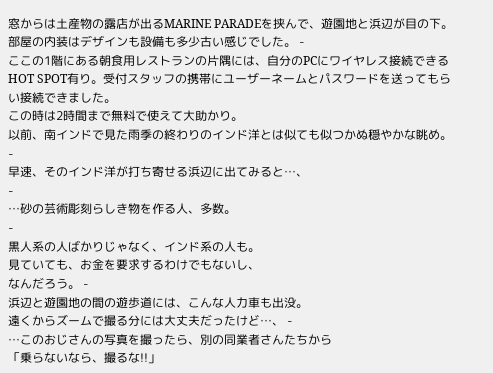窓からは土産物の露店が出るMARINE PARADEを挟んで、遊園地と浜辺が目の下。
部屋の内装はデザインも設備も多少古い感じでした。 -
ここの1階にある朝食用レストランの片隅には、自分のPCにワイヤレス接続できるHOT SPOT有り。受付スタッフの携帯にユーザーネームとパスワードを送ってもらい接続できました。
この時は2時間まで無料で使えて大助かり。
以前、南インドで見た雨季の終わりのインド洋とは似ても似つかぬ穏やかな眺め。 -
早速、そのインド洋が打ち寄せる浜辺に出てみると…、
-
…砂の芸術彫刻らしき物を作る人、多数。
-
黒人系の人ばかりじゃなく、インド系の人も。
見ていても、お金を要求するわけでもないし、
なんだろう。 -
浜辺と遊園地の間の遊歩道には、こんな人力車も出没。
遠くからズームで撮る分には大丈夫だったけど…、 -
…このおじさんの写真を撮ったら、別の同業者さんたちから
「乗らないなら、撮るな!!」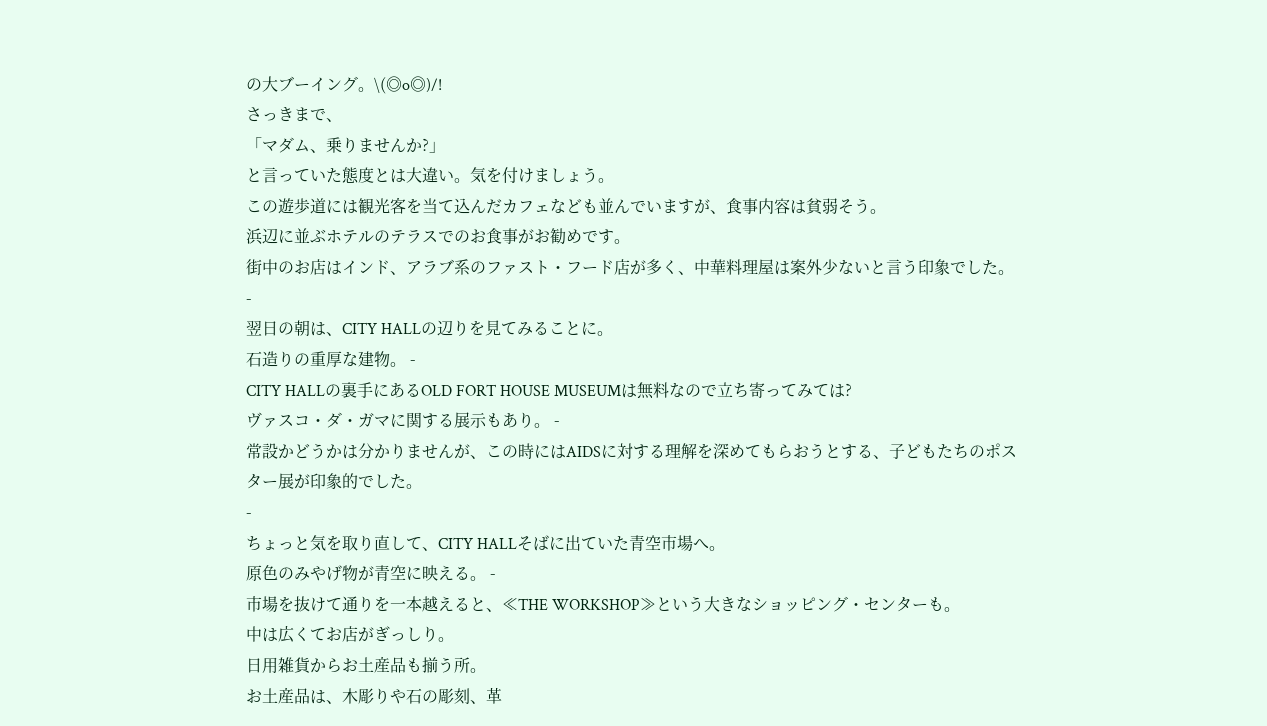の大ブーイング。\(◎o◎)/!
さっきまで、
「マダム、乗りませんか?」
と言っていた態度とは大違い。気を付けましょう。
この遊歩道には観光客を当て込んだカフェなども並んでいますが、食事内容は貧弱そう。
浜辺に並ぶホテルのテラスでのお食事がお勧めです。
街中のお店はインド、アラブ系のファスト・フード店が多く、中華料理屋は案外少ないと言う印象でした。 -
翌日の朝は、CITY HALLの辺りを見てみることに。
石造りの重厚な建物。 -
CITY HALLの裏手にあるOLD FORT HOUSE MUSEUMは無料なので立ち寄ってみては?
ヴァスコ・ダ・ガマに関する展示もあり。 -
常設かどうかは分かりませんが、この時にはAIDSに対する理解を深めてもらおうとする、子どもたちのポスター展が印象的でした。
-
ちょっと気を取り直して、CITY HALLそばに出ていた青空市場へ。
原色のみやげ物が青空に映える。 -
市場を抜けて通りを一本越えると、≪THE WORKSHOP≫という大きなショッピング・センターも。
中は広くてお店がぎっしり。
日用雑貨からお土産品も揃う所。
お土産品は、木彫りや石の彫刻、革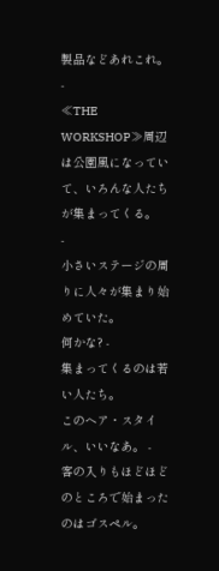製品などあれこれ。 -
≪THE WORKSHOP≫周辺は公園風になっていて、いろんな人たちが集まってくる。
-
小さいステージの周りに人々が集まり始めていた。
何かな? -
集まってくるのは若い人たち。
このヘア・スタイル、いいなあ。 -
客の入りもほどほどのところで始まったのはゴスペル。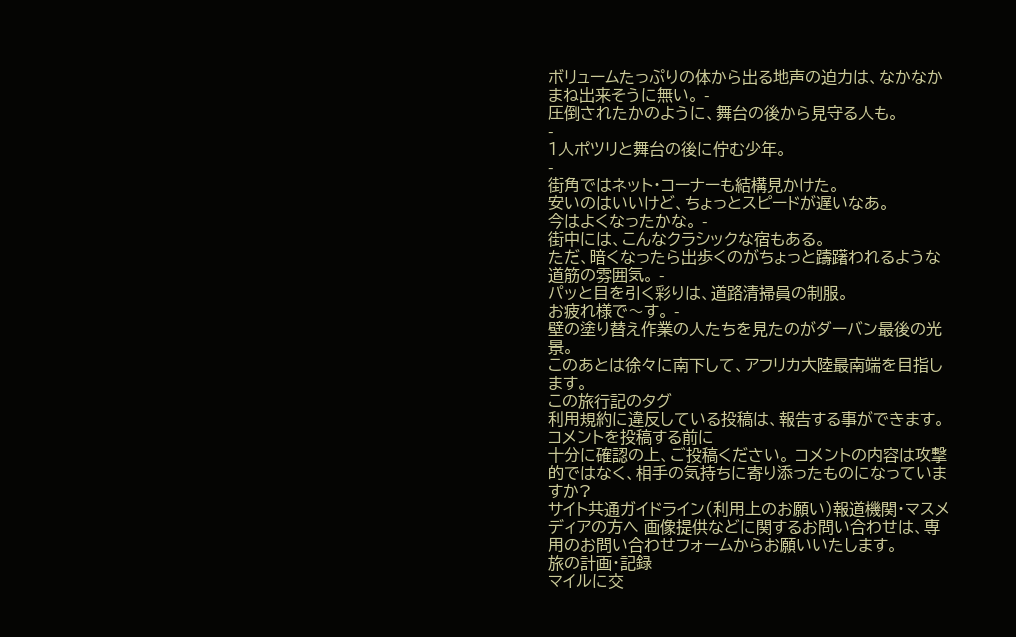ボリュームたっぷりの体から出る地声の迫力は、なかなかまね出来そうに無い。 -
圧倒されたかのように、舞台の後から見守る人も。
-
1人ポツリと舞台の後に佇む少年。
-
街角ではネット・コーナーも結構見かけた。
安いのはいいけど、ちょっとスピードが遅いなあ。
今はよくなったかな。 -
街中には、こんなクラシックな宿もある。
ただ、暗くなったら出歩くのがちょっと躊躇われるような道筋の雰囲気。 -
パッと目を引く彩りは、道路清掃員の制服。
お疲れ様で〜す。 -
壁の塗り替え作業の人たちを見たのがダーバン最後の光景。
このあとは徐々に南下して、アフリカ大陸最南端を目指します。
この旅行記のタグ
利用規約に違反している投稿は、報告する事ができます。
コメントを投稿する前に
十分に確認の上、ご投稿ください。 コメントの内容は攻撃的ではなく、相手の気持ちに寄り添ったものになっていますか?
サイト共通ガイドライン(利用上のお願い)報道機関・マスメディアの方へ 画像提供などに関するお問い合わせは、専用のお問い合わせフォームからお願いいたします。
旅の計画・記録
マイルに交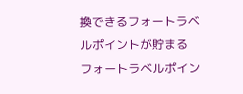換できるフォートラベルポイントが貯まる
フォートラベルポイン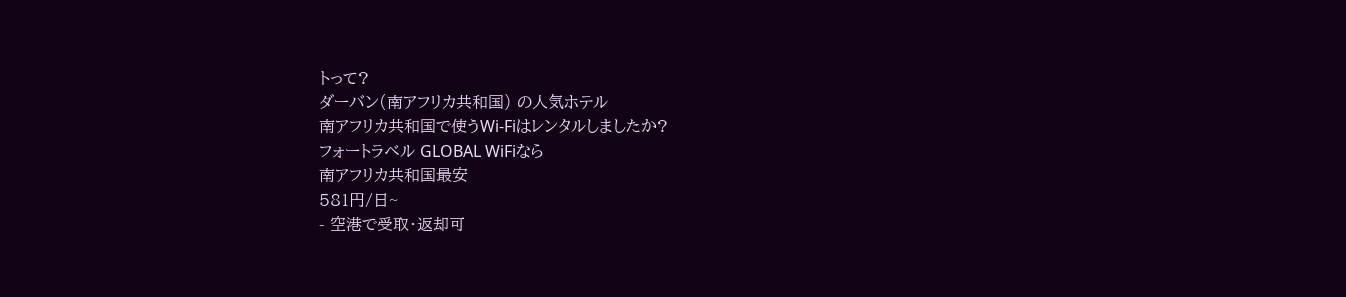トって?
ダーバン(南アフリカ共和国) の人気ホテル
南アフリカ共和国で使うWi-Fiはレンタルしましたか?
フォートラベル GLOBAL WiFiなら
南アフリカ共和国最安
581円/日~
- 空港で受取・返却可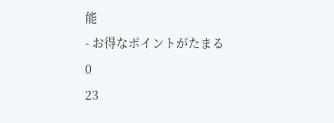能
- お得なポイントがたまる
0
23